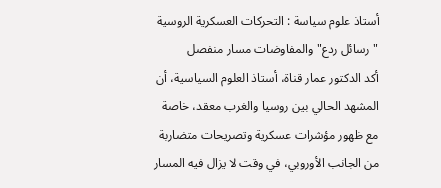أستاذ علوم سياسة : التحركات العسكرية الروسية "رسائل ردع" والمفاوضات مسار منفصل
أكد الدكتور عمار قناة، أستاذ العلوم السياسية، أن المشهد الحالي بين روسيا والغرب معقد، خاصة مع ظهور مؤشرات عسكرية وتصريحات متضاربة من الجانب الأوروبي، في وقت لا يزال فيه المسار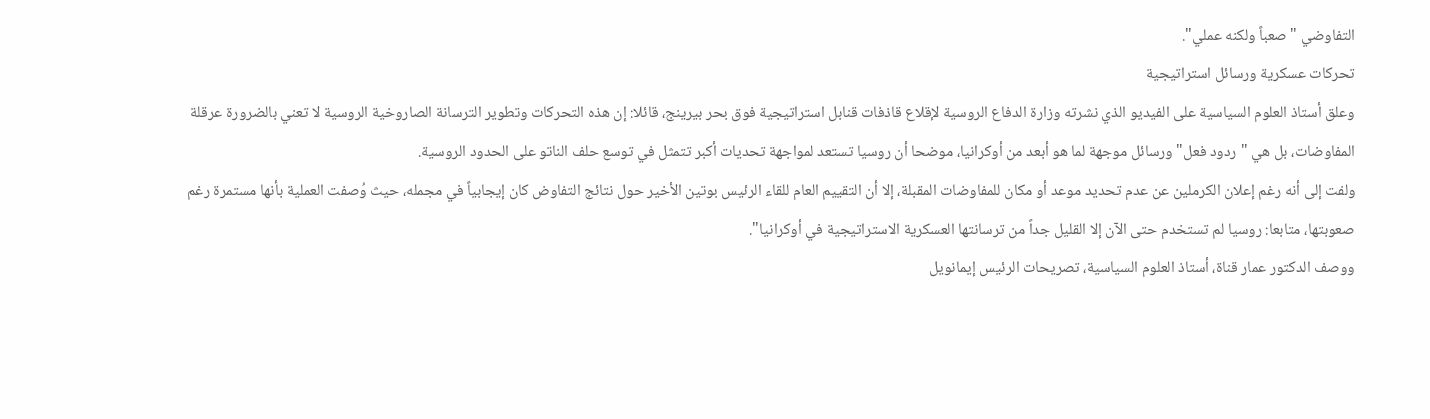التفاوضي "صعباً ولكنه عملي".
تحركات عسكرية ورسائل استراتيجية
وعلق أستاذ العلوم السياسية على الفيديو الذي نشرته وزارة الدفاع الروسية لإقلاع قاذفات قنابل استراتيجية فوق بحر بيرينج، قائلا: إن هذه التحركات وتطوير الترسانة الصاروخية الروسية لا تعني بالضرورة عرقلة المفاوضات، بل هي "ردود فعل" ورسائل موجهة لما هو أبعد من أوكرانيا، موضحا أن روسيا تستعد لمواجهة تحديات أكبر تتمثل في توسع حلف الناتو على الحدود الروسية.
ولفت إلى أنه رغم إعلان الكرملين عن عدم تحديد موعد أو مكان للمفاوضات المقبلة، إلا أن التقييم العام للقاء الرئيس بوتين الأخير حول نتائج التفاوض كان إيجابياً في مجمله، حيث وُصفت العملية بأنها مستمرة رغم صعوبتها، متابعا: روسيا لم تستخدم حتى الآن إلا القليل جداً من ترسانتها العسكرية الاستراتيجية في أوكرانيا".
ووصف الدكتور عمار قناة، أستاذ العلوم السياسية، تصريحات الرئيس إيمانويل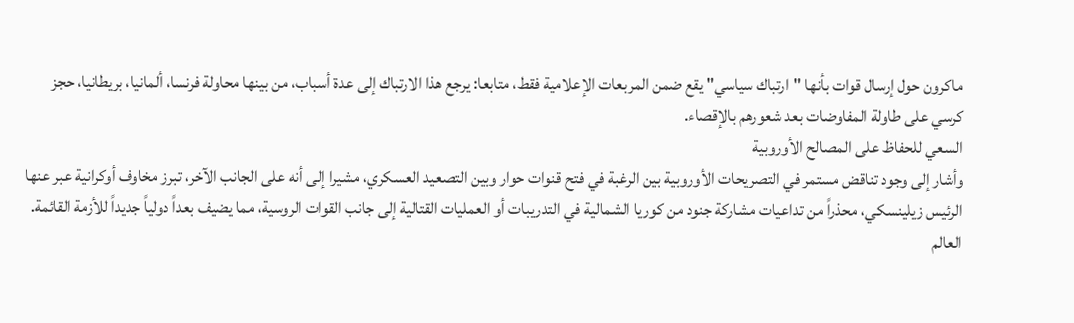ماكرون حول إرسال قوات بأنها "ارتباك سياسي" يقع ضمن المربعات الإعلامية فقط، متابعا: يرجع هذا الارتباك إلى عدة أسباب، من بينها محاولة فرنسا، ألمانيا، بريطانيا، حجز كرسي على طاولة المفاوضات بعد شعورهم بالإقصاء.
السعي للحفاظ على المصالح الأوروبية
وأشار إلى وجود تناقض مستمر في التصريحات الأوروبية بين الرغبة في فتح قنوات حوار وبين التصعيد العسكري، مشيرا إلى أنه على الجانب الآخر، تبرز مخاوف أوكرانية عبر عنها الرئيس زيلينسكي، محذراً من تداعيات مشاركة جنود من كوريا الشمالية في التدريبات أو العمليات القتالية إلى جانب القوات الروسية، مما يضيف بعداً دولياً جديداً للأزمة القائمة.
العالم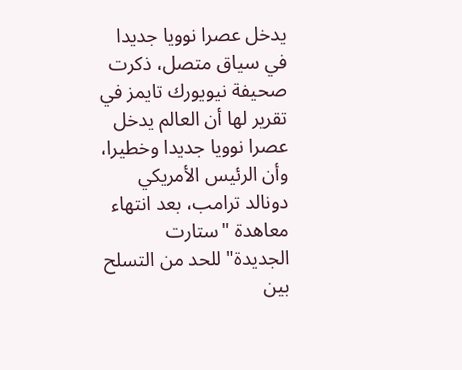يدخل عصرا نوويا جديدا
في سياق متصل، ذكرت صحيفة نيويورك تايمز في تقرير لها أن العالم يدخل عصرا نوويا جديدا وخطيرا، وأن الرئيس الأمريكي دونالد ترامب، بعد انتهاء معاهدة "ستارت الجديدة" للحد من التسلح بين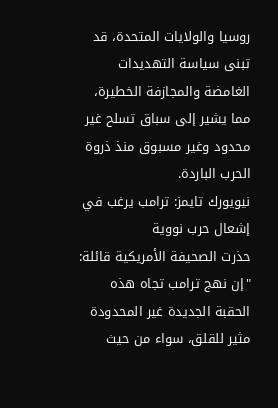روسيا والولايات المتحدة، قد تبنى سياسة التهديدات الغامضة والمجازفة الخطيرة، مما يشير إلى سباق تسلح غير محدود وغير مسبوق منذ ذروة الحرب الباردة.
نيويورك تايمز: ترامب يرغب في إشعال حرب نووية
حذرت الصحيفة الأمريكية قائلة: "إن نهج ترامب تجاه هذه الحقبة الجديدة غير المحدودة مثير للقلق، سواء من حيث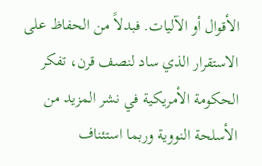الأقوال أو الآليات. فبدلاً من الحفاظ على الاستقرار الذي ساد لنصف قرن، تفكر الحكومة الأمريكية في نشر المزيد من الأسلحة النووية وربما استئناف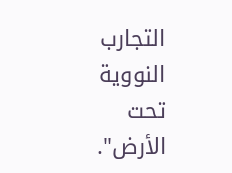التجارب النووية تحت الأرض".